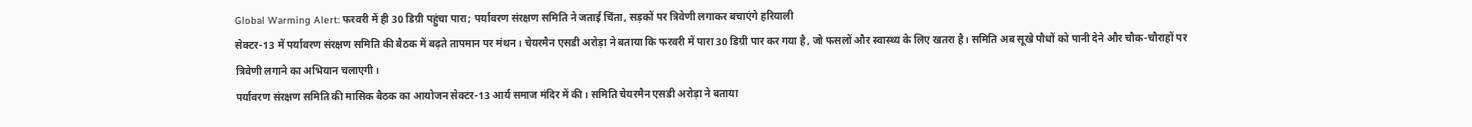Global Warming Alert: फरवरी में ही 30 डिग्री पहुंचा पारा; पर्यावरण संरक्षण समिति ने जताई चिंता, सड़कों पर त्रिवेणी लगाकर बचाएंगे हरियाली
सेक्टर-13 में पर्यावरण संरक्षण समिति की बैठक में बढ़ते तापमान पर मंथन। चेयरमैन एसडी अरोड़ा ने बताया कि फरवरी में पारा 30 डिग्री पार कर गया है, जो फसलों और स्वास्थ्य के लिए खतरा है। समिति अब सूखे पौधों को पानी देने और चौक-चौराहों पर त्रिवेणी लगाने का अभियान चलाएगी।
पर्यावरण संरक्षण समिति की मासिक बैठक का आयोजन सेक्टर-13 आर्य समाज मंदिर में की। समिति चेयरमैन एसडी अरोड़ा ने बताया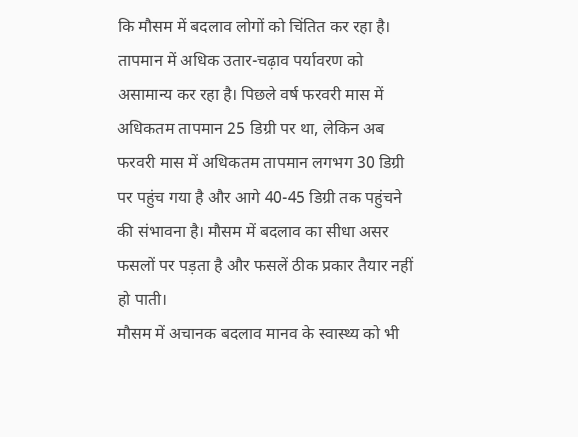कि मौसम में बदलाव लोगों को चिंतित कर रहा है। तापमान में अधिक उतार-चढ़ाव पर्यावरण को असामान्य कर रहा है। पिछले वर्ष फरवरी मास में अधिकतम तापमान 25 डिग्री पर था, लेकिन अब फरवरी मास में अधिकतम तापमान लगभग 30 डिग्री पर पहुंच गया है और आगे 40-45 डिग्री तक पहुंचने की संभावना है। मौसम में बदलाव का सीधा असर फसलों पर पड़ता है और फसलें ठीक प्रकार तैयार नहीं हो पाती।
मौसम में अचानक बदलाव मानव के स्वास्थ्य को भी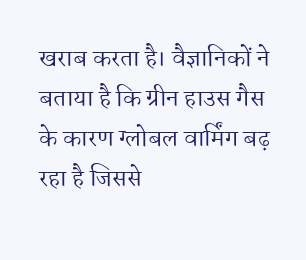खराब करता है। वैज्ञानिकों ने बताया है कि ग्रीन हाउस गैस के कारण ग्लोबल वार्मिंग बढ़ रहा है जिससे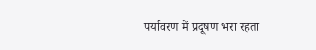पर्यावरण में प्रदूषण भरा रहता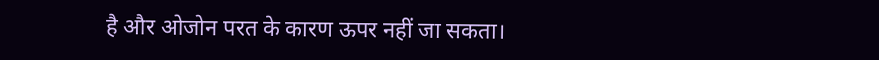है और ओजोन परत के कारण ऊपर नहीं जा सकता।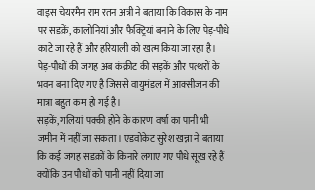वाइस चेयरमैन राम रतन अत्री ने बताया कि विकास के नाम पर सडक़ें, कालोनियां और फैक्ट्रियां बनाने के लिए पेड़-पौधे काटे जा रहे हैं और हरियाली को खत्म किया जा रहा है। पेड़-पौधों की जगह अब कंक्रीट की सड़कें और पत्थरों के भवन बना दिए गए है जिससे वायुमंडल में आक्सीजन की मात्रा बहुत कम हो गई है।
सड़कें, गलियां पक्की होने के कारण वर्षा का पानी भी जमीन में नहीं जा सकता। एडवोकेट सुरेश खन्ना ने बताया कि कई जगह सडक़ों के किनारे लगाए गए पौधे सूख रहे हैं क्योंकि उन पौधों को पानी नहीं दिया जा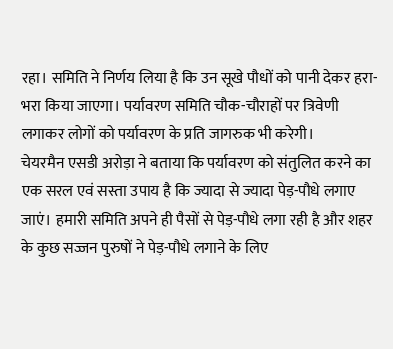रहा। समिति ने निर्णय लिया है कि उन सूखे पौधों को पानी देकर हरा-भरा किया जाएगा। पर्यावरण समिति चौक-चौराहों पर त्रिवेणी लगाकर लोगों को पर्यावरण के प्रति जागरुक भी करेगी।
चेयरमैन एसडी अरोड़ा ने बताया कि पर्यावरण को संतुलित करने का एक सरल एवं सस्ता उपाय है कि ज्यादा से ज्यादा पेड़-पौधे लगाए जाएं। हमारी समिति अपने ही पैसों से पेड़-पौधे लगा रही है और शहर के कुछ सज्जन पुरुषों ने पेड़-पौधे लगाने के लिए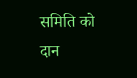समिति को दान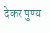देकर पुण्य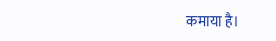कमाया है।